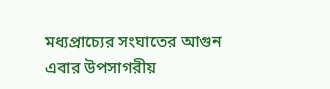মধ্যপ্রাচ্যের সংঘাতের আগুন এবার উপসাগরীয়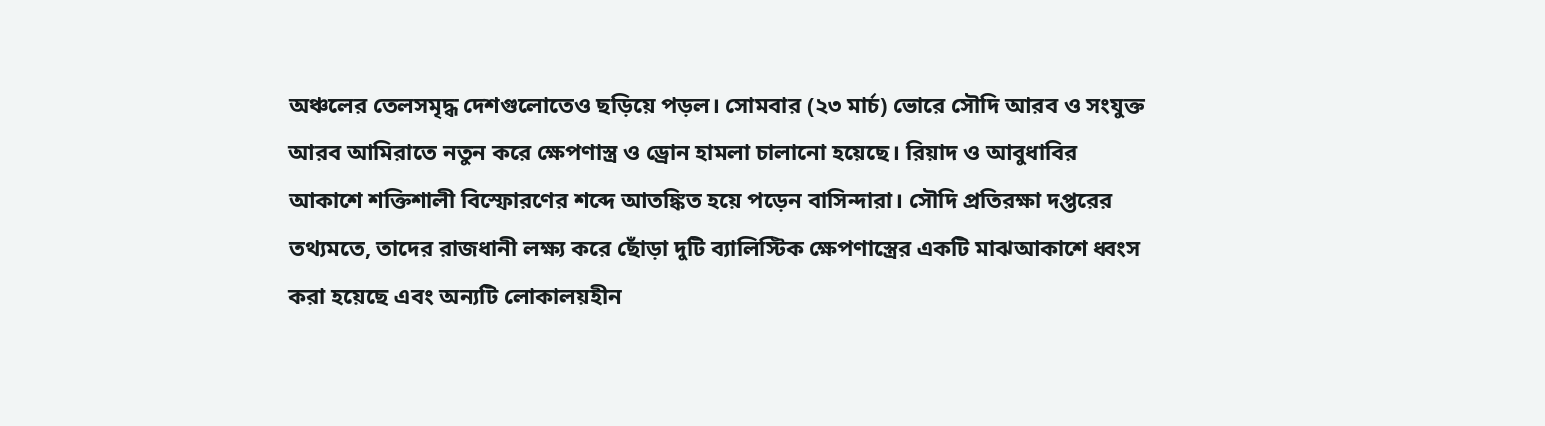অঞ্চলের তেলসমৃদ্ধ দেশগুলোতেও ছড়িয়ে পড়ল। সোমবার (২৩ মার্চ) ভোরে সৌদি আরব ও সংযুক্ত আরব আমিরাতে নতুন করে ক্ষেপণাস্ত্র ও ড্রোন হামলা চালানো হয়েছে। রিয়াদ ও আবুধাবির আকাশে শক্তিশালী বিস্ফোরণের শব্দে আতঙ্কিত হয়ে পড়েন বাসিন্দারা। সৌদি প্রতিরক্ষা দপ্তরের তথ্যমতে, তাদের রাজধানী লক্ষ্য করে ছোঁড়া দুটি ব্যালিস্টিক ক্ষেপণাস্ত্রের একটি মাঝআকাশে ধ্বংস করা হয়েছে এবং অন্যটি লোকালয়হীন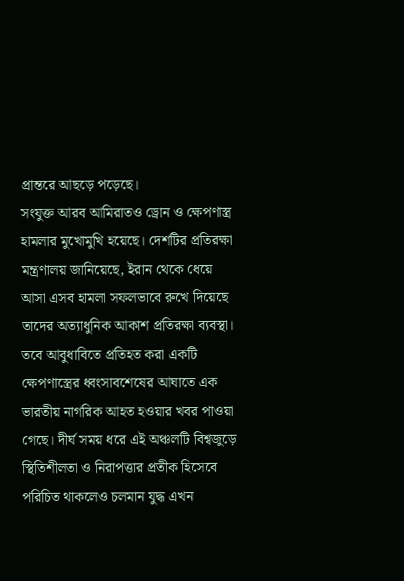প্রান্তরে আছড়ে পড়েছে।
সংযুক্ত আরব আমিরাতও ড্রোন ও ক্ষেপণাস্ত্র হামলার মুখোমুখি হয়েছে। দেশটির প্রতিরক্ষা মন্ত্রণালয় জানিয়েছে, ইরান থেকে ধেয়ে আসা এসব হামলা সফলভাবে রুখে দিয়েছে তাদের অত্যাধুনিক আকাশ প্রতিরক্ষা ব্যবস্থা। তবে আবুধাবিতে প্রতিহত করা একটি ক্ষেপণাস্ত্রের ধ্বংসাবশেষের আঘাতে এক ভারতীয় নাগরিক আহত হওয়ার খবর পাওয়া গেছে। দীর্ঘ সময় ধরে এই অঞ্চলটি বিশ্বজুড়ে স্থিতিশীলতা ও নিরাপত্তার প্রতীক হিসেবে পরিচিত থাকলেও চলমান যুদ্ধ এখন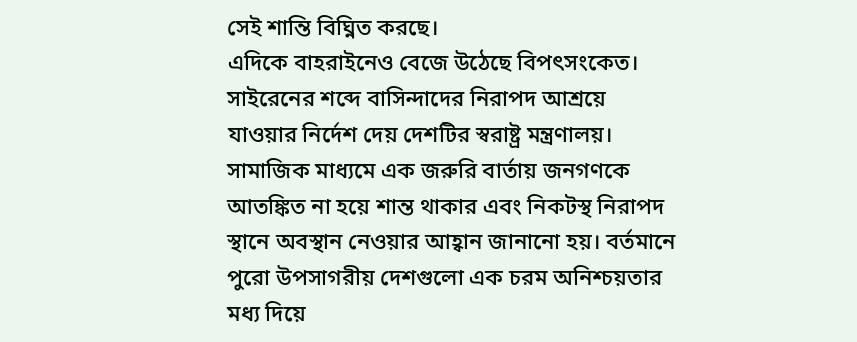সেই শান্তি বিঘ্নিত করছে।
এদিকে বাহরাইনেও বেজে উঠেছে বিপৎসংকেত। সাইরেনের শব্দে বাসিন্দাদের নিরাপদ আশ্রয়ে যাওয়ার নির্দেশ দেয় দেশটির স্বরাষ্ট্র মন্ত্রণালয়। সামাজিক মাধ্যমে এক জরুরি বার্তায় জনগণকে আতঙ্কিত না হয়ে শান্ত থাকার এবং নিকটস্থ নিরাপদ স্থানে অবস্থান নেওয়ার আহ্বান জানানো হয়। বর্তমানে পুরো উপসাগরীয় দেশগুলো এক চরম অনিশ্চয়তার মধ্য দিয়ে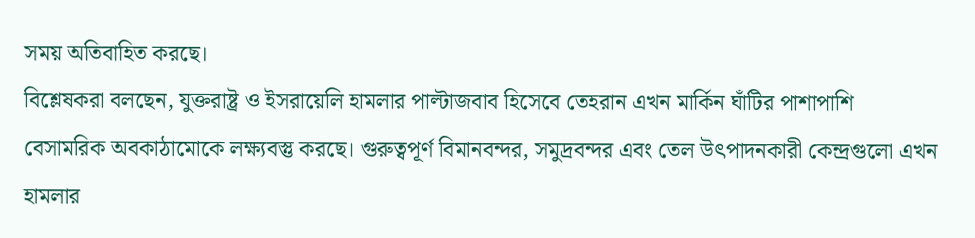সময় অতিবাহিত করছে।
বিশ্লেষকরা বলছেন, যুক্তরাষ্ট্র ও ইসরায়েলি হামলার পাল্টাজবাব হিসেবে তেহরান এখন মার্কিন ঘাঁটির পাশাপাশি বেসামরিক অবকাঠামোকে লক্ষ্যবস্তু করছে। গুরুত্বপূর্ণ বিমানবন্দর, সমুদ্রবন্দর এবং তেল উৎপাদনকারী কেন্দ্রগুলো এখন হামলার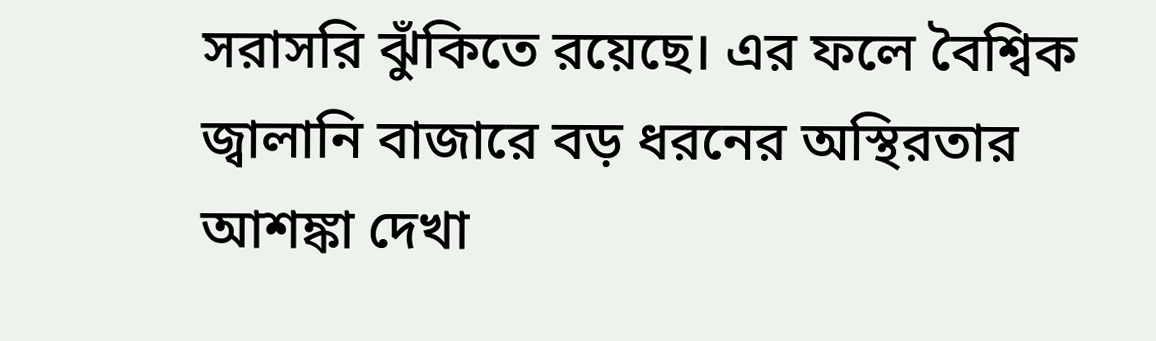সরাসরি ঝুঁকিতে রয়েছে। এর ফলে বৈশ্বিক জ্বালানি বাজারে বড় ধরনের অস্থিরতার আশঙ্কা দেখা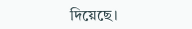দিয়েছে।